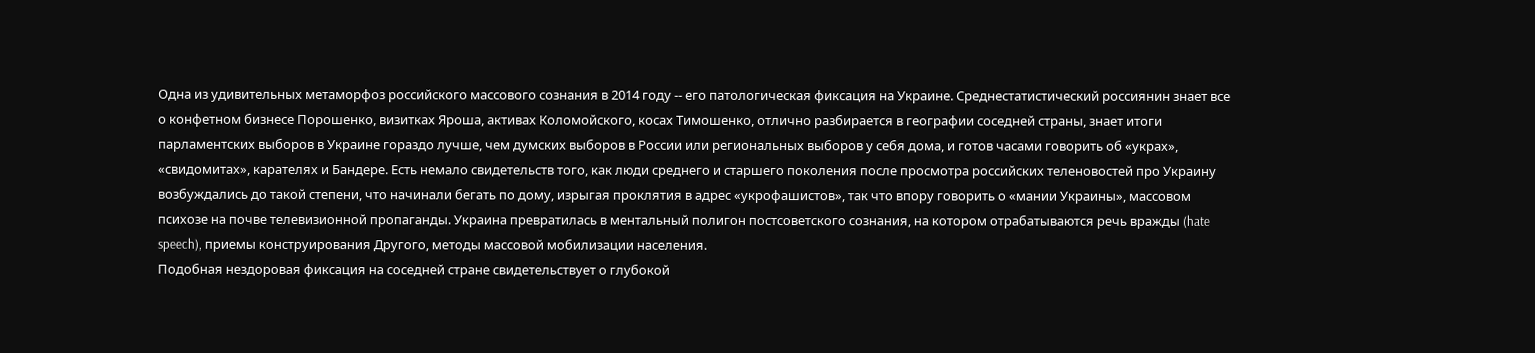Одна из удивительных метаморфоз российского массового сознания в 2014 году -- его патологическая фиксация на Украине. Cреднестатистический россиянин знает все о конфетном бизнесе Порошенко, визитках Яроша, активах Коломойского, косах Тимошенко, отлично разбирается в географии соседней страны, знает итоги парламентских выборов в Украине гораздо лучше, чем думских выборов в России или региональных выборов у себя дома, и готов часами говорить об «украх», «свидомитах», карателях и Бандере. Есть немало свидетельств того, как люди среднего и старшего поколения после просмотра российских теленовостей про Украину возбуждались до такой степени, что начинали бегать по дому, изрыгая проклятия в адрес «укрофашистов», так что впору говорить о «мании Украины», массовом психозе на почве телевизионной пропаганды. Украина превратилась в ментальный полигон постсоветского сознания, на котором отрабатываются речь вражды (hate speech), приемы конструирования Другого, методы массовой мобилизации населения.
Подобная нездоровая фиксация на соседней стране свидетельствует о глубокой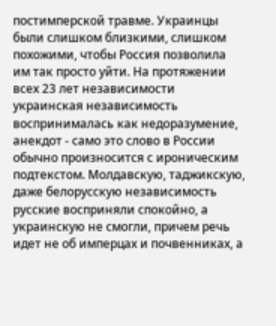постимперской травме. Украинцы были слишком близкими, слишком похожими, чтобы Россия позволила им так просто уйти. На протяжении всех 23 лет независимости украинская независимость воспринималась как недоразумение, анекдот - само это слово в России обычно произносится с ироническим подтекстом. Молдавскую, таджикскую, даже белорусскую независимость русские восприняли спокойно, а украинскую не смогли, причем речь идет не об имперцах и почвенниках, а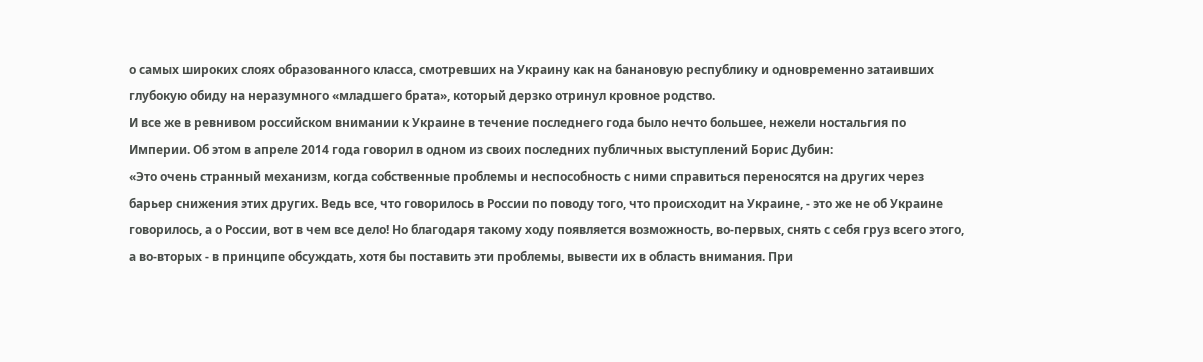о самых широких слоях образованного класса, смотревших на Украину как на банановую республику и одновременно затаивших глубокую обиду на неразумного «младшего брата», который дерзко отринул кровное родство.
И все же в ревнивом российском внимании к Украине в течение последнего года было нечто большее, нежели ностальгия по Империи. Об этом в апреле 2014 года говорил в одном из своих последних публичных выступлений Борис Дубин:
«Это очень странный механизм, когда собственные проблемы и неспособность с ними справиться переносятся на других через барьер снижения этих других. Ведь все, что говорилось в России по поводу того, что происходит на Украине, - это же не об Украине говорилось, а о России, вот в чем все дело! Но благодаря такому ходу появляется возможность, во-первых, снять с себя груз всего этого, а во-вторых - в принципе обсуждать, хотя бы поставить эти проблемы, вывести их в область внимания. При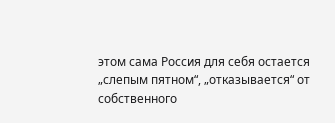этом сама Россия для себя остается „слепым пятном“, „отказывается“ от собственного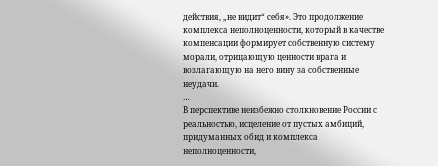действия, „не видит“ себя». Это продолжение комплекса неполноценности, который в качестве компенсации формирует собственную систему морали, отрицающую ценности врага и возлагающую на него вину за собственные неудачи.
…
В перспективе неизбежно столкновение России с реальностью, исцеление от пустых амбиций, придуманных обид и комплекса неполноценности,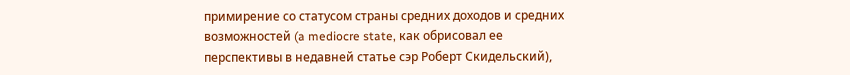примирение со статусом страны средних доходов и средних возможностей (a mediocre state, как обрисовал ее перспективы в недавней статье сэр Роберт Скидельский),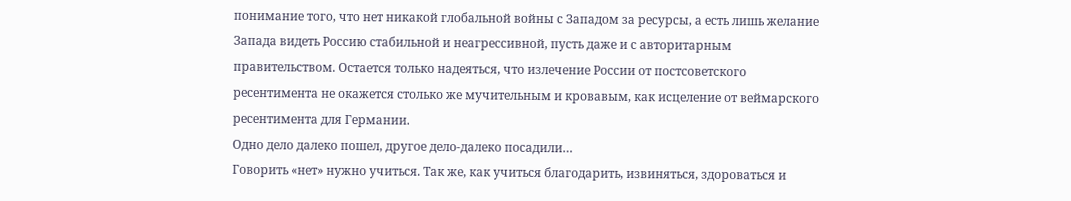понимание того, что нет никакой глобальной войны с Западом за ресурсы, а есть лишь желание Запада видеть Россию стабильной и неагрессивной, пусть даже и с авторитарным правительством. Остается только надеяться, что излечение России от постсоветского ресентимента не окажется столько же мучительным и кровавым, как исцеление от веймарского ресентимента для Германии.
Одно дело далеко пошел, другое дело-далеко посадили…
Говорить «нет» нужно учиться. Так же, как учиться благодарить, извиняться, здороваться и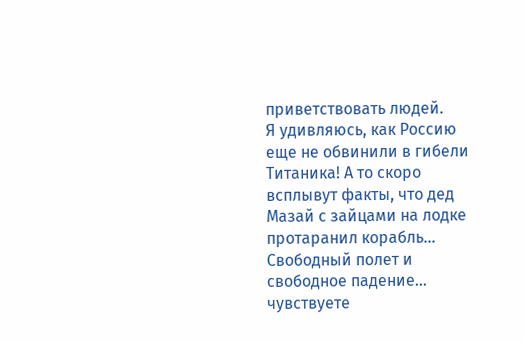приветствовать людей.
Я удивляюсь, как Россию еще не обвинили в гибели Титаника! А то скоро всплывут факты, что дед Мазай с зайцами на лодке протаранил корабль…
Свободный полет и свободное падение… чувствуете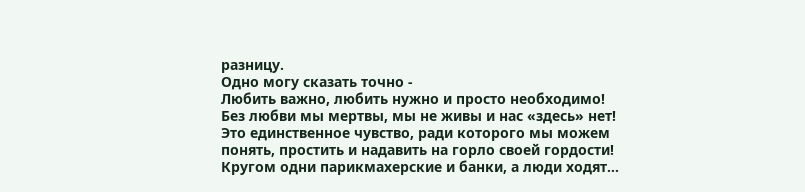разницу.
Одно могу сказать точно -
Любить важно, любить нужно и просто необходимо! Без любви мы мертвы, мы не живы и нас «здесь» нет!
Это единственное чувство, ради которого мы можем понять, простить и надавить на горло своей гордости!
Кругом одни парикмахерские и банки, а люди ходят…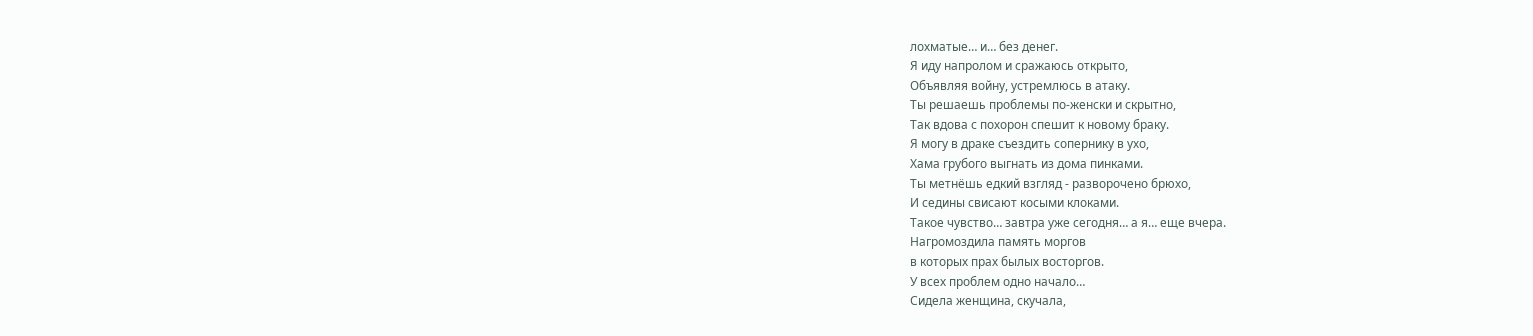лохматые… и… без денег.
Я иду напролом и сражаюсь открыто,
Объявляя войну, устремлюсь в атаку.
Ты решаешь проблемы по-женски и скрытно,
Так вдова с похорон спешит к новому браку.
Я могу в драке съездить сопернику в ухо,
Хама грубого выгнать из дома пинками.
Ты метнёшь едкий взгляд - разворочено брюхо,
И седины свисают косыми клоками.
Такое чувство… завтра уже сегодня… а я… еще вчера.
Нагромоздила память моргов
в которых прах былых восторгов.
У всех проблем одно начало…
Сидела женщина, скучала,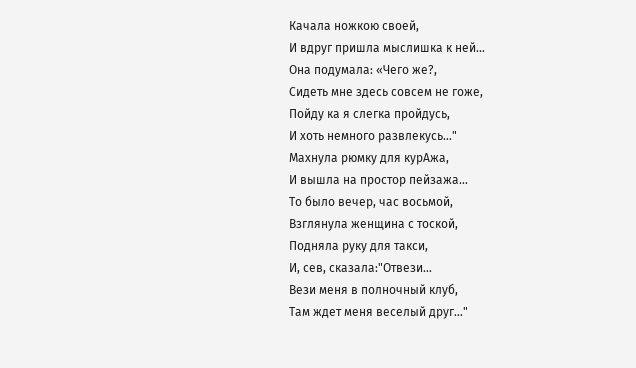Качала ножкою своей,
И вдруг пришла мыслишка к ней…
Она подумала: «Чего же?,
Сидеть мне здесь совсем не гоже,
Пойду ка я слегка пройдусь,
И хоть немного развлекусь…"
Махнула рюмку для курАжа,
И вышла на простор пейзажа…
То было вечер, час восьмой,
Взглянула женщина с тоской,
Подняла руку для такси,
И, сев, сказала:"Отвези…
Вези меня в полночный клуб,
Там ждет меня веселый друг…"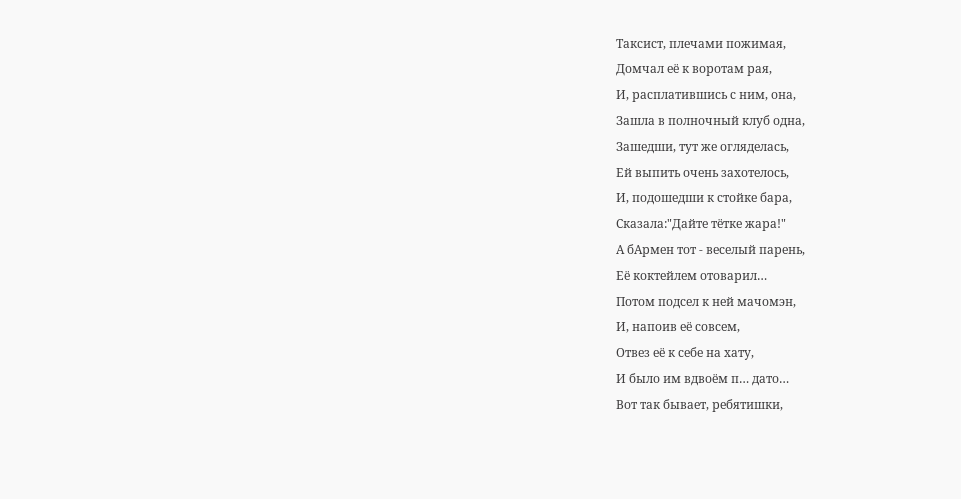Таксист, плечами пожимая,
Домчал её к воротам рая,
И, расплатившись с ним, она,
Зашла в полночный клуб одна,
Зашедши, тут же огляделась,
Ей выпить очень захотелось,
И, подошедши к стойке бара,
Сказала:"Дайте тётке жара!"
А бАрмен тот - веселый парень,
Её коктейлем отоварил…
Потом подсел к ней мачомэн,
И, напоив её совсем,
Отвез её к себе на хату,
И было им вдвоём п… дато…
Вот так бывает, ребятишки,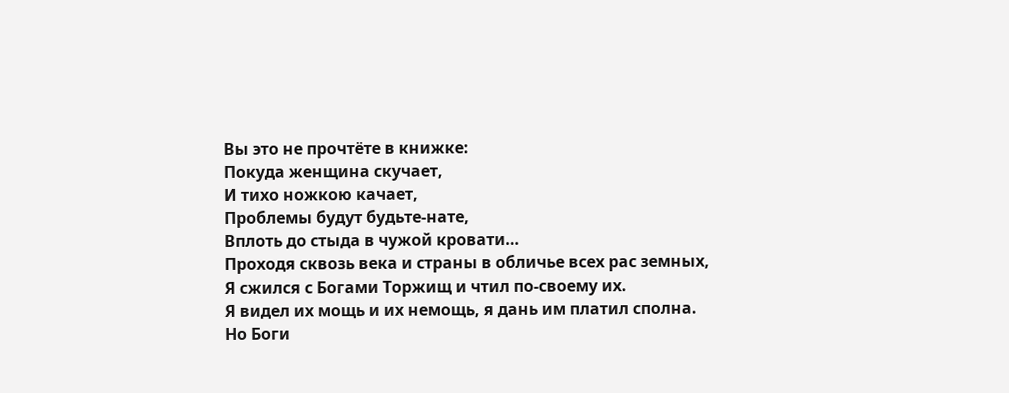Вы это не прочтёте в книжке:
Покуда женщина скучает,
И тихо ножкою качает,
Проблемы будут будьте-нате,
Вплоть до стыда в чужой кровати…
Проходя сквозь века и страны в обличье всех рас земных,
Я сжился с Богами Торжищ и чтил по-своему их.
Я видел их мощь и их немощь, я дань им платил сполна.
Но Боги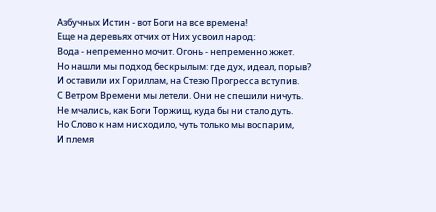Азбучных Истин - вот Боги на все времена!
Еще на деревьях отчих от Них усвоил народ:
Вода - непременно мочит. Огонь - непременно жжет.
Но нашли мы подход бескрылым: где дух, идеал, порыв?
И оставили их Гориллам, на Стезю Прогресса вступив.
С Ветром Времени мы летели. Они не спешили ничуть.
Не мчались, как Боги Торжищ, куда бы ни стало дуть.
Но Слово к нам нисходило, чуть только мы воспарим,
И племя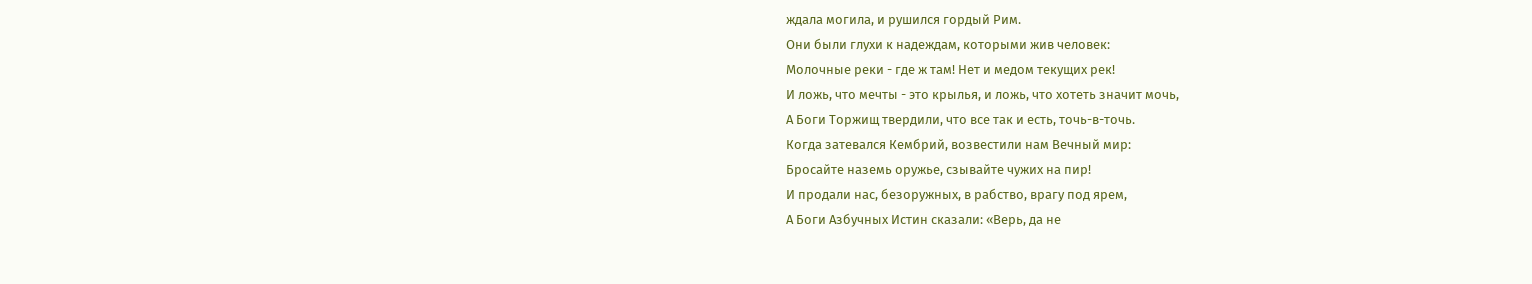ждала могила, и рушился гордый Рим.
Они были глухи к надеждам, которыми жив человек:
Молочные реки - где ж там! Нет и медом текущих рек!
И ложь, что мечты - это крылья, и ложь, что хотеть значит мочь,
А Боги Торжищ твердили, что все так и есть, точь-в-точь.
Когда затевался Кембрий, возвестили нам Вечный мир:
Бросайте наземь оружье, сзывайте чужих на пир!
И продали нас, безоружных, в рабство, врагу под ярем,
А Боги Азбучных Истин сказали: «Верь, да не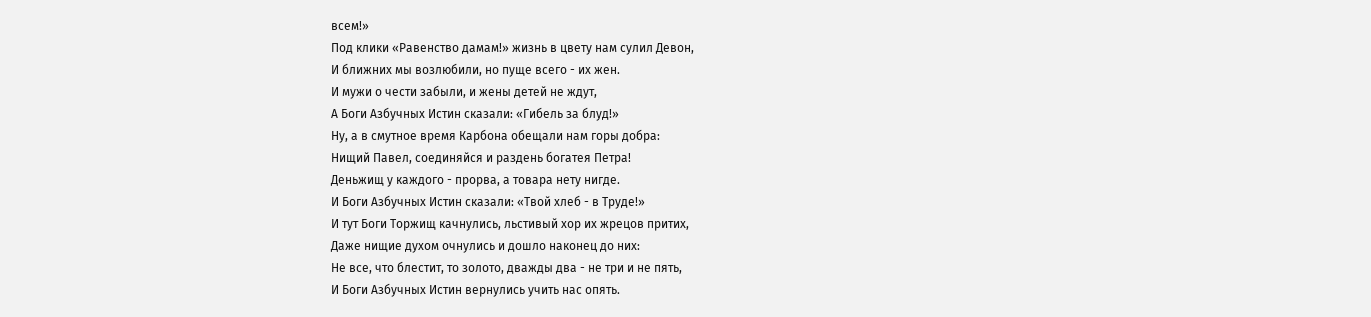всем!»
Под клики «Равенство дамам!» жизнь в цвету нам сулил Девон,
И ближних мы возлюбили, но пуще всего - их жен.
И мужи о чести забыли, и жены детей не ждут,
А Боги Азбучных Истин сказали: «Гибель за блуд!»
Ну, а в смутное время Карбона обещали нам горы добра:
Нищий Павел, соединяйся и раздень богатея Петра!
Деньжищ у каждого - прорва, а товара нету нигде.
И Боги Азбучных Истин сказали: «Твой хлеб - в Труде!»
И тут Боги Торжищ качнулись, льстивый хор их жрецов притих,
Даже нищие духом очнулись и дошло наконец до них:
Не все, что блестит, то золото, дважды два - не три и не пять,
И Боги Азбучных Истин вернулись учить нас опять.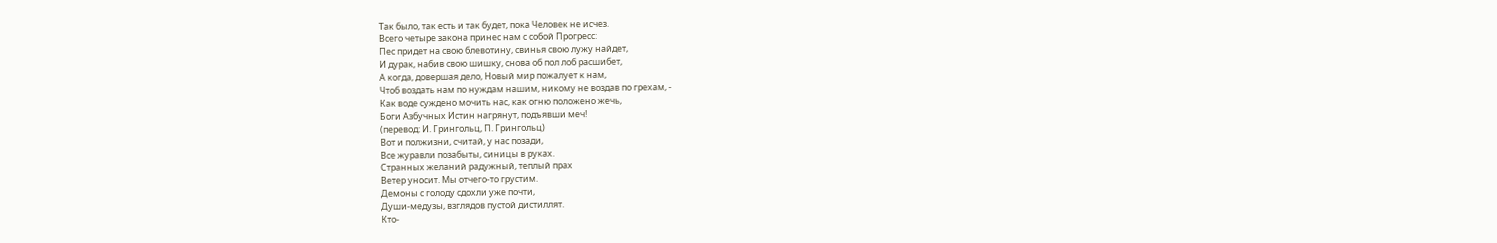Так было, так есть и так будет, пока Человек не исчез.
Всего четыре закона принес нам с собой Прогресс:
Пес придет на свою блевотину, свинья свою лужу найдет,
И дурак, набив свою шишку, снова об пол лоб расшибет,
А когда, довершая дело, Новый мир пожалует к нам,
Чтоб воздать нам по нуждам нашим, никому не воздав по грехам, -
Как воде суждено мочить нас, как огню положено жечь,
Боги Азбучных Истин нагрянут, подъявши меч!
(перевод: И. Грингольц, П. Грингольц)
Вот и полжизни, считай, у нас позади,
Все журавли позабыты, синицы в руках.
Странных желаний радужный, теплый прах
Ветер уносит. Мы отчего-то грустим.
Демоны с голоду сдохли уже почти,
Души-медузы, взглядов пустой дистиллят.
Кто-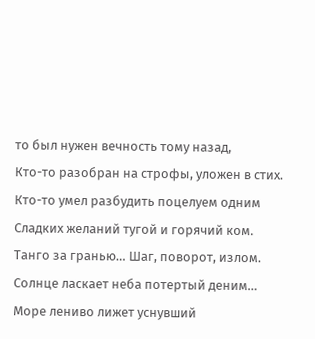то был нужен вечность тому назад,
Кто-то разобран на строфы, уложен в стих.
Кто-то умел разбудить поцелуем одним
Сладких желаний тугой и горячий ком.
Танго за гранью… Шаг, поворот, излом.
Солнце ласкает неба потертый деним…
Море лениво лижет уснувший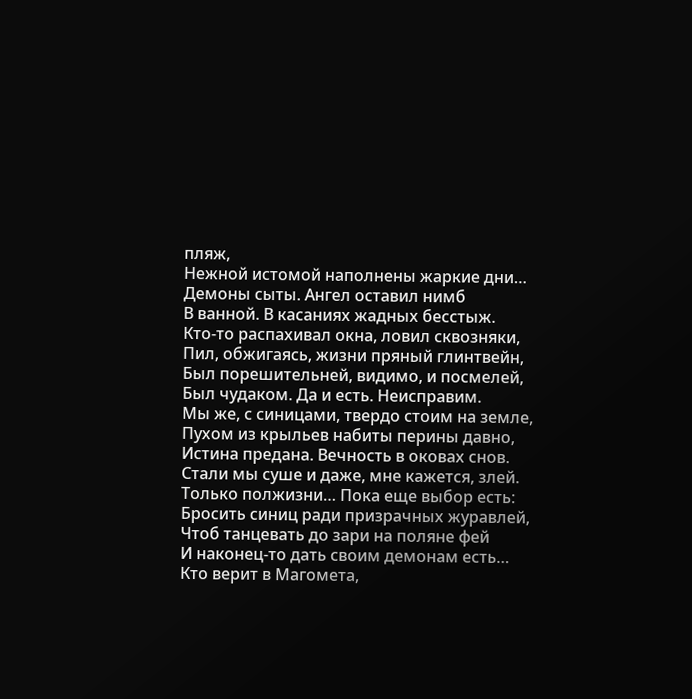пляж,
Нежной истомой наполнены жаркие дни…
Демоны сыты. Ангел оставил нимб
В ванной. В касаниях жадных бесстыж.
Кто-то распахивал окна, ловил сквозняки,
Пил, обжигаясь, жизни пряный глинтвейн,
Был порешительней, видимо, и посмелей,
Был чудаком. Да и есть. Неисправим.
Мы же, с синицами, твердо стоим на земле,
Пухом из крыльев набиты перины давно,
Истина предана. Вечность в оковах снов.
Стали мы суше и даже, мне кажется, злей.
Только полжизни… Пока еще выбор есть:
Бросить синиц ради призрачных журавлей,
Чтоб танцевать до зари на поляне фей
И наконец-то дать своим демонам есть…
Кто верит в Магомета,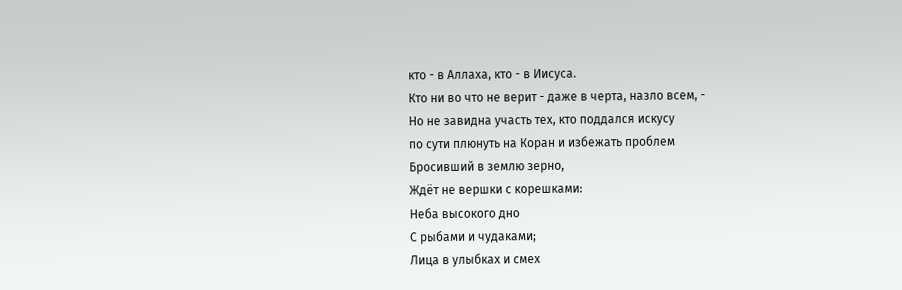кто - в Аллаха, кто - в Иисуса.
Кто ни во что не верит - даже в черта, назло всем, -
Но не завидна участь тех, кто поддался искусу
по сути плюнуть на Коран и избежать проблем
Бросивший в землю зерно,
Ждёт не вершки с корешками:
Неба высокого дно
С рыбами и чудаками;
Лица в улыбках и смех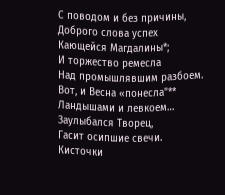С поводом и без причины,
Доброго слова успех
Кающейся Магдалины*;
И торжество ремесла
Над промышлявшим разбоем.
Вот, и Весна «понесла"**
Ландышами и левкоем…
Заулыбался Творец,
Гасит осипшие свечи.
Кисточки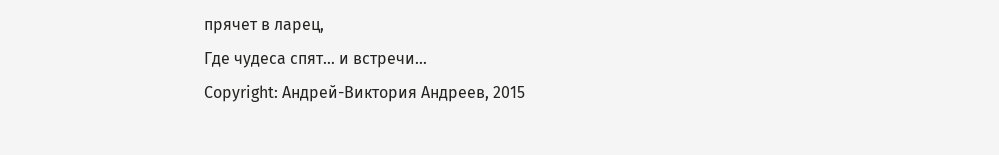прячет в ларец,
Где чудеса спят… и встречи…
Copyright: Андрей-Виктория Андреев, 2015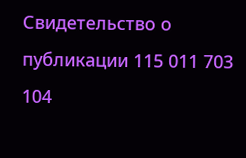Свидетельство о публикации 115 011 703 104